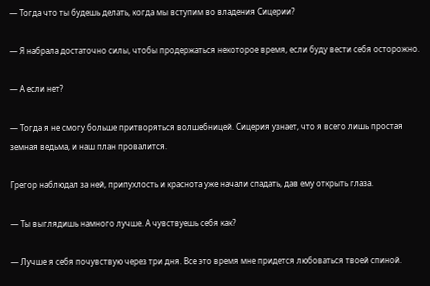— Тогда что ты будешь делать, когда мы вступим во владения Сицерии?

— Я набрала достаточно силы, чтобы продержаться некоторое время, если буду вести себя осторожно.

— А если нет?

— Тогда я не смогу больше притворяться волшебницей. Сицерия узнает, что я всего лишь простая земная ведьма, и наш план провалится.

Грегор наблюдал за ней, припухлость и краснота уже начали спадать, дав ему открыть глаза.

— Ты выглядишь намного лучше. А чувствуешь себя как?

— Лучше я себя почувствую через три дня. Все это время мне придется любоваться твоей спиной.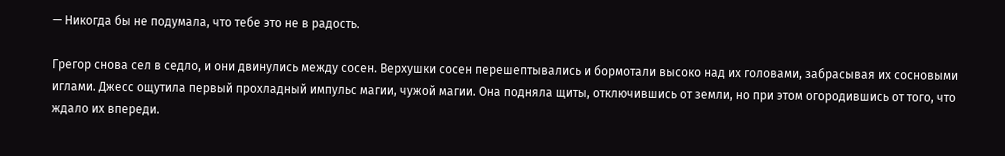— Никогда бы не подумала, что тебе это не в радость.

Грегор снова сел в седло, и они двинулись между сосен. Верхушки сосен перешептывались и бормотали высоко над их головами, забрасывая их сосновыми иглами. Джесс ощутила первый прохладный импульс магии, чужой магии. Она подняла щиты, отключившись от земли, но при этом огородившись от того, что ждало их впереди.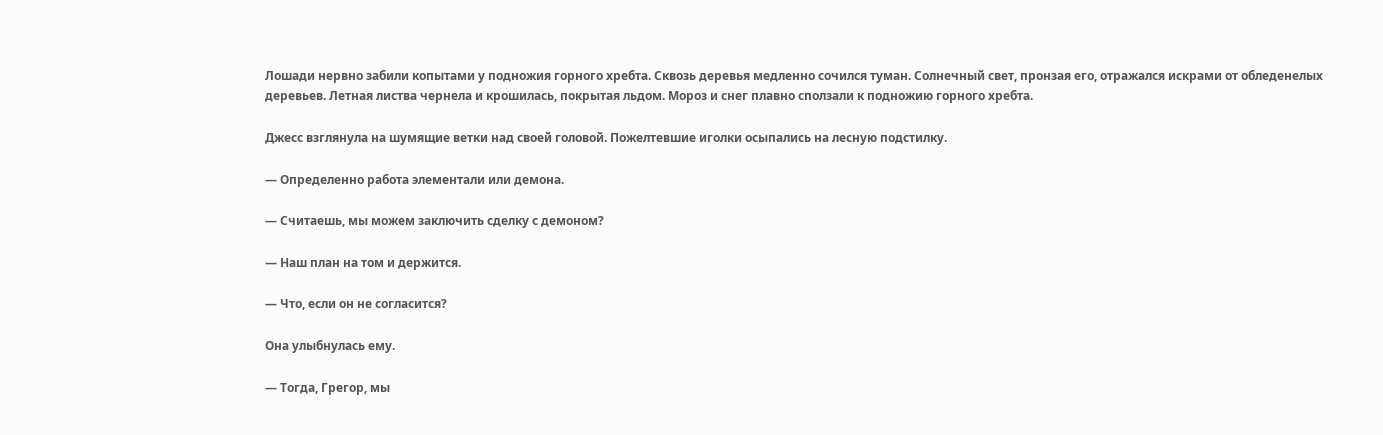Лошади нервно забили копытами у подножия горного хребта. Сквозь деревья медленно сочился туман. Солнечный свет, пронзая его, отражался искрами от обледенелых деревьев. Летная листва чернела и крошилась, покрытая льдом. Мороз и снег плавно сползали к подножию горного хребта.

Джесс взглянула на шумящие ветки над своей головой. Пожелтевшие иголки осыпались на лесную подстилку.

— Определенно работа элементали или демона.

— Считаешь, мы можем заключить сделку с демоном?

— Наш план на том и держится.

— Что, если он не согласится?

Она улыбнулась ему.

— Тогда, Грегор, мы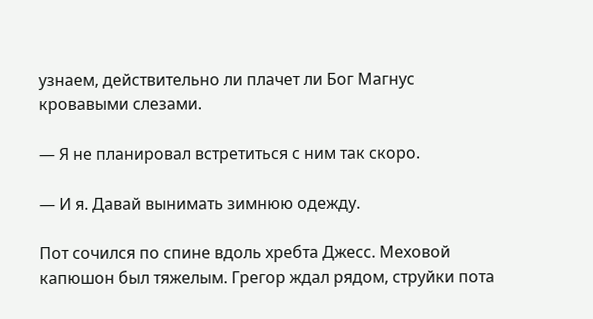узнаем, действительно ли плачет ли Бог Магнус кровавыми слезами.

— Я не планировал встретиться с ним так скоро.

— И я. Давай вынимать зимнюю одежду.

Пот сочился по спине вдоль хребта Джесс. Меховой капюшон был тяжелым. Грегор ждал рядом, струйки пота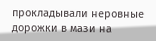прокладывали неровные дорожки в мази на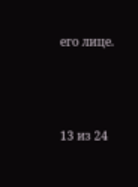его лице.



13 из 24